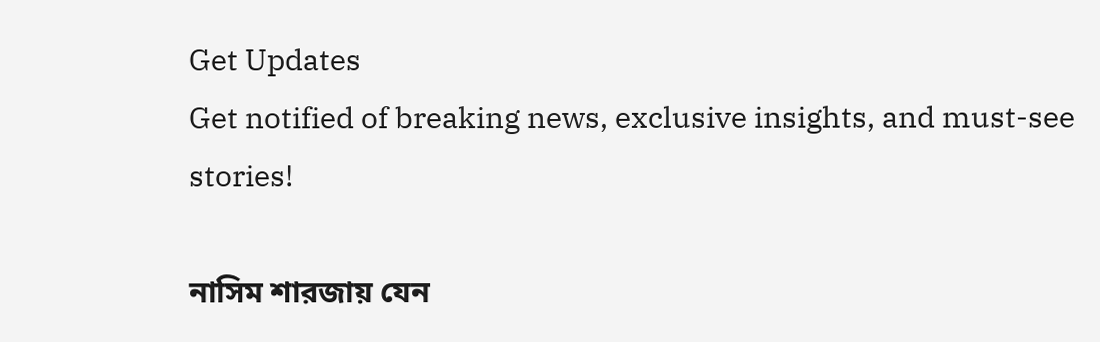Get Updates
Get notified of breaking news, exclusive insights, and must-see stories!

নাসিম শারজায় যেন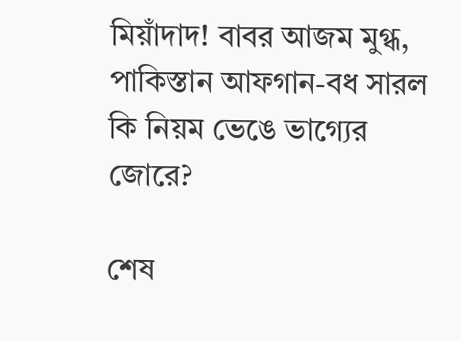মিয়াঁদাদ! বাবর আজম মুগ্ধ, পাকিস্তান আফগান-বধ সারল কি নিয়ম ভেঙে ভাগ্যের জোরে?

শেষ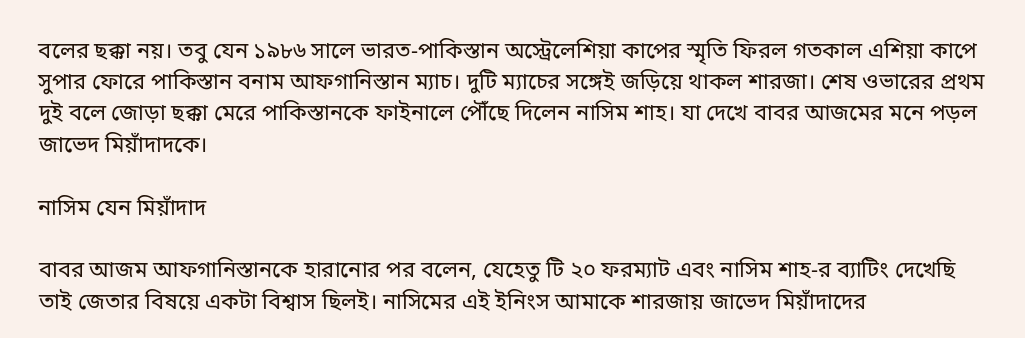বলের ছক্কা নয়। তবু যেন ১৯৮৬ সালে ভারত-পাকিস্তান অস্ট্রেলেশিয়া কাপের স্মৃতি ফিরল গতকাল এশিয়া কাপে সুপার ফোরে পাকিস্তান বনাম আফগানিস্তান ম্যাচ। দুটি ম্যাচের সঙ্গেই জড়িয়ে থাকল শারজা। শেষ ওভারের প্রথম দুই বলে জোড়া ছক্কা মেরে পাকিস্তানকে ফাইনালে পৌঁছে দিলেন নাসিম শাহ। যা দেখে বাবর আজমের মনে পড়ল জাভেদ মিয়াঁদাদকে।

নাসিম যেন মিয়াঁদাদ

বাবর আজম আফগানিস্তানকে হারানোর পর বলেন, যেহেতু টি ২০ ফরম্যাট এবং নাসিম শাহ-র ব্যাটিং দেখেছি তাই জেতার বিষয়ে একটা বিশ্বাস ছিলই। নাসিমের এই ইনিংস আমাকে শারজায় জাভেদ মিয়াঁদাদের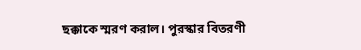ছক্কাকে স্মরণ করাল। পুরস্কার বিতরণী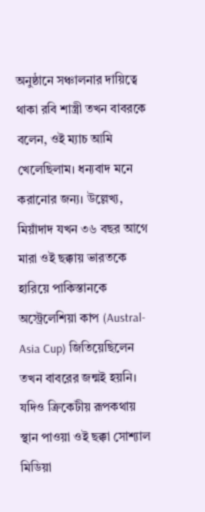অনুষ্ঠানে সঞ্চালনার দায়িত্বে থাকা রবি শাস্ত্রী তখন বাবরকে বলেন, ওই ম্যাচ আমি খেলেছিলাম। ধন্যবাদ মনে করানোর জন্য। উল্লেখ্য, মিয়াঁদাদ যখন ৩৬ বছর আগে মারা ওই ছক্কায় ভারতকে হারিয়ে পাকিস্তানকে অস্ট্রেলেশিয়া কাপ (Austral-Asia Cup) জিতিয়েছিলেন তখন বাবরের জন্মই হয়নি। যদিও ক্রিকেটীয় রূপকথায় স্থান পাওয়া ওই ছক্কা সোশ্যাল মিডিয়া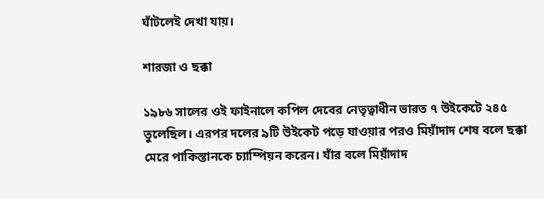ঘাঁটলেই দেখা যায়।

শারজা ও ছক্কা

১৯৮৬ সালের ওই ফাইনালে কপিল দেবের নেতৃত্বাধীন ভারত ৭ উইকেটে ২৪৫ তুলেছিল। এরপর দলের ৯টি উইকেট পড়ে যাওয়ার পরও মিয়াঁদাদ শেষ বলে ছক্কা মেরে পাকিস্তানকে চ্যাম্পিয়ন করেন। যাঁর বলে মিয়াঁদাদ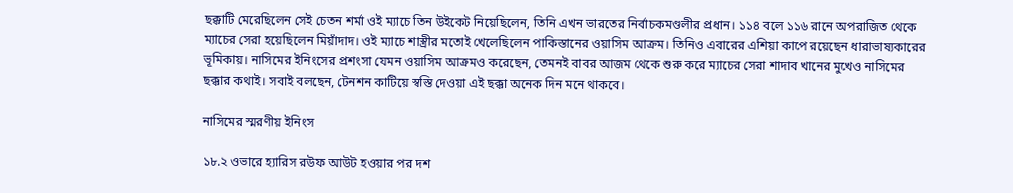ছক্কাটি মেরেছিলেন সেই চেতন শর্মা ওই ম্যাচে তিন উইকেট নিয়েছিলেন, তিনি এখন ভারতের নির্বাচকমণ্ডলীর প্রধান। ১১৪ বলে ১১৬ রানে অপরাজিত থেকে ম্যাচের সেরা হয়েছিলেন মিয়াঁদাদ। ওই ম্যাচে শাস্ত্রীর মতোই খেলেছিলেন পাকিস্তানের ওয়াসিম আক্রম। তিনিও এবারের এশিয়া কাপে রয়েছেন ধারাভাষ্যকারের ভূমিকায়। নাসিমের ইনিংসের প্রশংসা যেমন ওয়াসিম আক্রমও করেছেন, তেমনই বাবর আজম থেকে শুরু করে ম্যাচের সেরা শাদাব খানের মুখেও নাসিমের ছক্কার কথাই। সবাই বলছেন, টেনশন কাটিয়ে স্বস্তি দেওয়া এই ছক্কা অনেক দিন মনে থাকবে।

নাসিমের স্মরণীয় ইনিংস

১৮.২ ওভারে হ্যারিস রউফ আউট হওয়ার পর দশ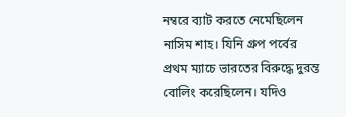নম্বরে ব্যাট করতে নেমেছিলেন নাসিম শাহ। যিনি গ্রুপ পর্বের প্রথম ম্যাচে ভারতের বিরুদ্ধে দুরন্ত বোলিং করেছিলেন। যদিও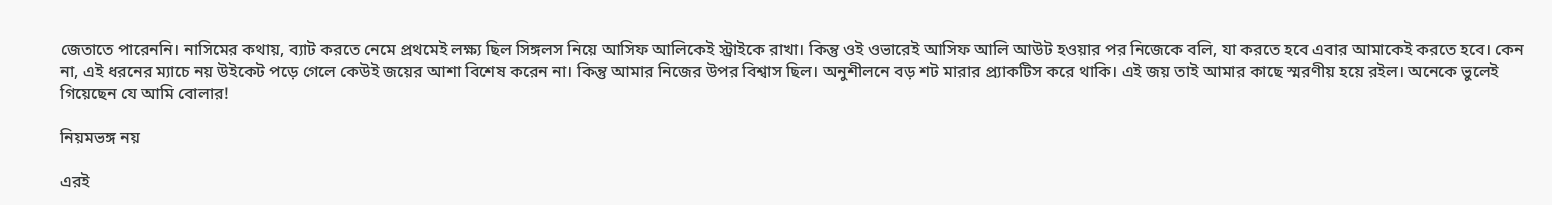জেতাতে পারেননি। নাসিমের কথায়, ব্যাট করতে নেমে প্রথমেই লক্ষ্য ছিল সিঙ্গলস নিয়ে আসিফ আলিকেই স্ট্রাইকে রাখা। কিন্তু ওই ওভারেই আসিফ আলি আউট হওয়ার পর নিজেকে বলি, যা করতে হবে এবার আমাকেই করতে হবে। কেন না, এই ধরনের ম্যাচে নয় উইকেট পড়ে গেলে কেউই জয়ের আশা বিশেষ করেন না। কিন্তু আমার নিজের উপর বিশ্বাস ছিল। অনুশীলনে বড় শট মারার প্র্যাকটিস করে থাকি। এই জয় তাই আমার কাছে স্মরণীয় হয়ে রইল। অনেকে ভুলেই গিয়েছেন যে আমি বোলার!

নিয়মভঙ্গ নয়

এরই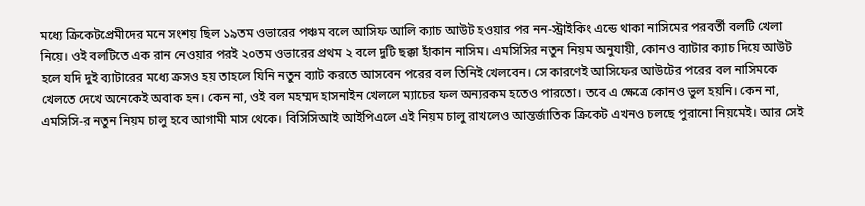মধ্যে ক্রিকেটপ্রেমীদের মনে সংশয় ছিল ১৯তম ওভারের পঞ্চম বলে আসিফ আলি ক্যাচ আউট হওয়ার পর নন-স্ট্রাইকিং এন্ডে থাকা নাসিমের পরবর্তী বলটি খেলা নিয়ে। ওই বলটিতে এক রান নেওয়ার পরই ২০তম ওভারের প্রথম ২ বলে দুটি ছক্কা হাঁকান নাসিম। এমসিসির নতুন নিয়ম অনুযায়ী, কোনও ব্যাটার ক্যাচ দিয়ে আউট হলে যদি দুই ব্যাটারের মধ্যে ক্রসও হয় তাহলে যিনি নতুন ব্যাট করতে আসবেন পরের বল তিনিই খেলবেন। সে কারণেই আসিফের আউটের পরের বল নাসিমকে খেলতে দেখে অনেকেই অবাক হন। কেন না, ওই বল মহম্মদ হাসনাইন খেললে ম্যাচের ফল অন্যরকম হতেও পারতো। তবে এ ক্ষেত্রে কোনও ভুল হয়নি। কেন না, এমসিসি-র নতুন নিয়ম চালু হবে আগামী মাস থেকে। বিসিসিআই আইপিএলে এই নিয়ম চালু রাখলেও আন্তর্জাতিক ক্রিকেট এখনও চলছে পুরানো নিয়মেই। আর সেই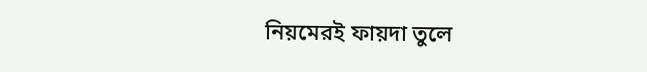নিয়মেরই ফায়দা তুলে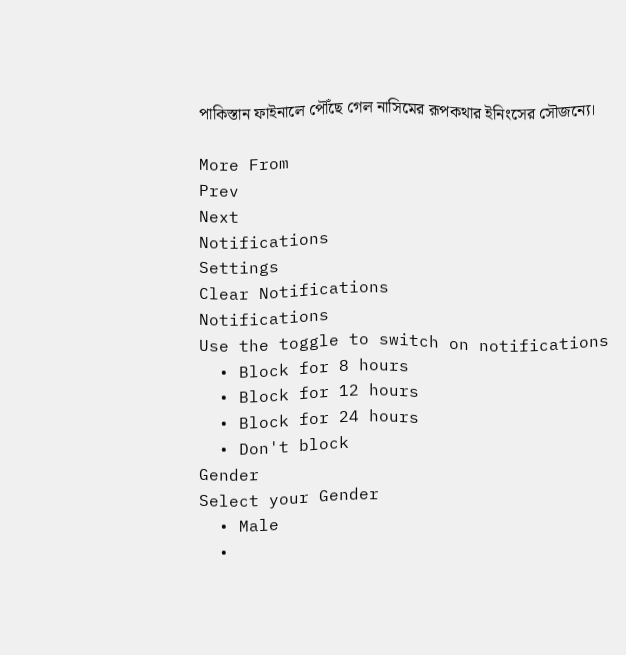পাকিস্তান ফাইনালে পৌঁছে গেল নাসিমের রূপকথার ইনিংসের সৌজন্যে।

More From
Prev
Next
Notifications
Settings
Clear Notifications
Notifications
Use the toggle to switch on notifications
  • Block for 8 hours
  • Block for 12 hours
  • Block for 24 hours
  • Don't block
Gender
Select your Gender
  • Male
  •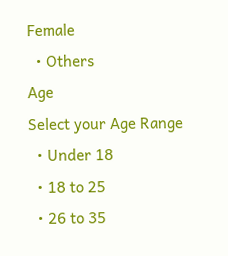Female
  • Others
Age
Select your Age Range
  • Under 18
  • 18 to 25
  • 26 to 35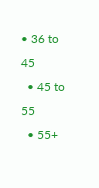• 36 to 45
  • 45 to 55
  • 55+